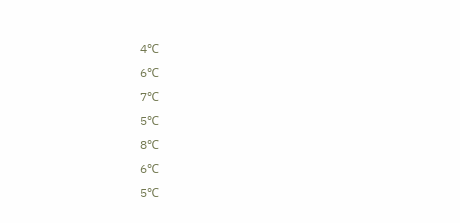4℃
6℃
7℃
5℃
8℃
6℃
5℃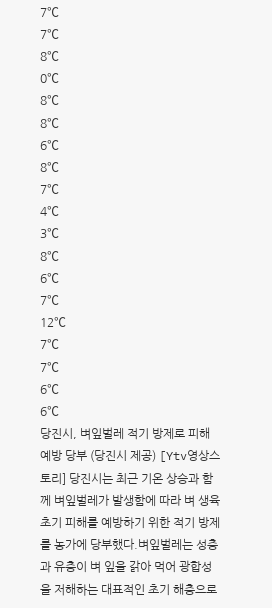7℃
7℃
8℃
0℃
8℃
8℃
6℃
8℃
7℃
4℃
3℃
8℃
6℃
7℃
12℃
7℃
7℃
6℃
6℃
당진시, 벼잎벌레 적기 방제로 피해 예방 당부 (당진시 제공) [Ytv영상스토리] 당진시는 최근 기온 상승과 함께 벼잎벌레가 발생함에 따라 벼 생육 초기 피해를 예방하기 위한 적기 방제를 농가에 당부했다.벼잎벌레는 성충과 유충이 벼 잎을 갉아 먹어 광합성을 저해하는 대표적인 초기 해충으로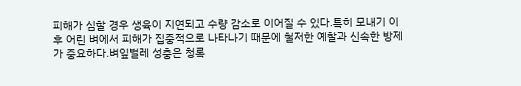피해가 심할 경우 생육이 지연되고 수량 감소로 이어질 수 있다.특히 모내기 이후 어린 벼에서 피해가 집중적으로 나타나기 때문에 철저한 예찰과 신속한 방제가 중요하다.벼잎벌레 성충은 청록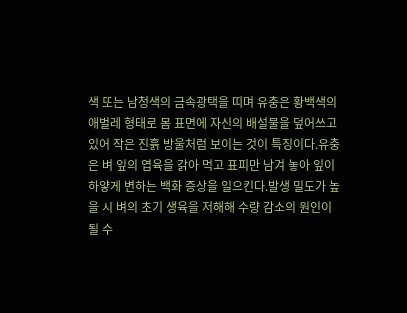색 또는 남청색의 금속광택을 띠며 유충은 황백색의 애벌레 형태로 몸 표면에 자신의 배설물을 덮어쓰고 있어 작은 진흙 방울처럼 보이는 것이 특징이다.유충은 벼 잎의 엽육을 갉아 먹고 표피만 남겨 놓아 잎이 하얗게 변하는 백화 증상을 일으킨다.발생 밀도가 높을 시 벼의 초기 생육을 저해해 수량 감소의 원인이 될 수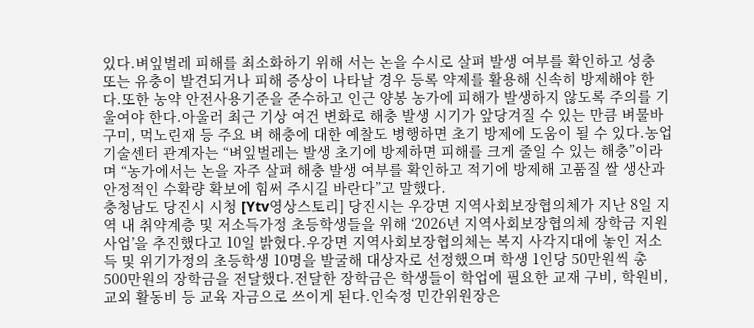있다.벼잎벌레 피해를 최소화하기 위해 서는 논을 수시로 살펴 발생 여부를 확인하고 성충 또는 유충이 발견되거나 피해 증상이 나타날 경우 등록 약제를 활용해 신속히 방제해야 한다.또한 농약 안전사용기준을 준수하고 인근 양봉 농가에 피해가 발생하지 않도록 주의를 기울여야 한다.아울러 최근 기상 여건 변화로 해충 발생 시기가 앞당겨질 수 있는 만큼 벼물바구미, 먹노린재 등 주요 벼 해충에 대한 예찰도 병행하면 초기 방제에 도움이 될 수 있다.농업기술센터 관계자는 “벼잎벌레는 발생 초기에 방제하면 피해를 크게 줄일 수 있는 해충”이라며 “농가에서는 논을 자주 살펴 해충 발생 여부를 확인하고 적기에 방제해 고품질 쌀 생산과 안정적인 수확량 확보에 힘써 주시길 바란다”고 말했다.
충청남도 당진시 시청 [Ytv영상스토리] 당진시는 우강면 지역사회보장협의체가 지난 8일 지역 내 취약계층 및 저소득가정 초등학생들을 위해 ‘2026년 지역사회보장협의체 장학금 지원사업’을 추진했다고 10일 밝혔다.우강면 지역사회보장협의체는 복지 사각지대에 놓인 저소득 및 위기가정의 초등학생 10명을 발굴해 대상자로 선정했으며 학생 1인당 50만원씩 총 500만원의 장학금을 전달했다.전달한 장학금은 학생들이 학업에 필요한 교재 구비, 학원비, 교외 활동비 등 교육 자금으로 쓰이게 된다.인숙정 민간위원장은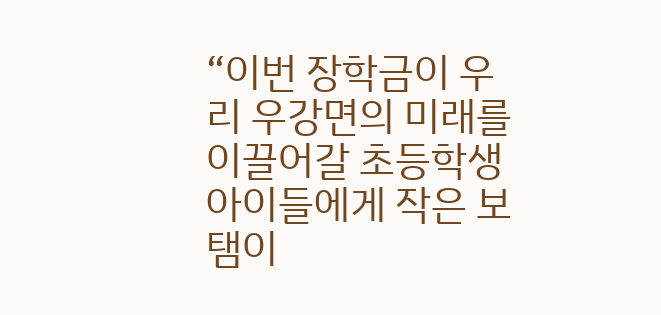“이번 장학금이 우리 우강면의 미래를 이끌어갈 초등학생 아이들에게 작은 보탬이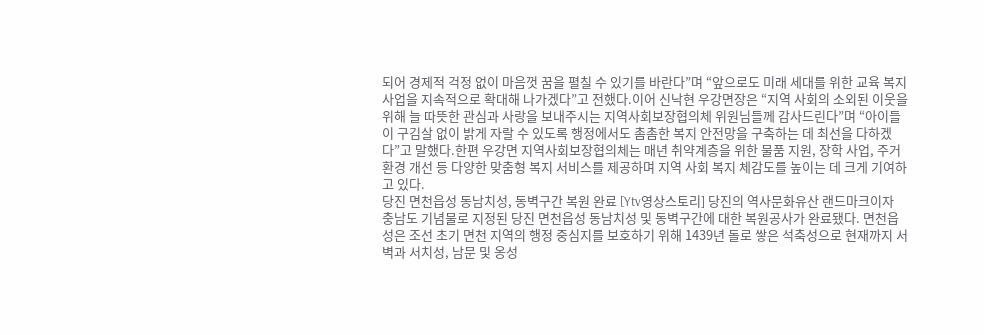되어 경제적 걱정 없이 마음껏 꿈을 펼칠 수 있기를 바란다”며 “앞으로도 미래 세대를 위한 교육 복지 사업을 지속적으로 확대해 나가겠다”고 전했다.이어 신낙현 우강면장은 “지역 사회의 소외된 이웃을 위해 늘 따뜻한 관심과 사랑을 보내주시는 지역사회보장협의체 위원님들께 감사드린다”며 “아이들이 구김살 없이 밝게 자랄 수 있도록 행정에서도 촘촘한 복지 안전망을 구축하는 데 최선을 다하겠다”고 말했다.한편 우강면 지역사회보장협의체는 매년 취약계층을 위한 물품 지원, 장학 사업, 주거환경 개선 등 다양한 맞춤형 복지 서비스를 제공하며 지역 사회 복지 체감도를 높이는 데 크게 기여하고 있다.
당진 면천읍성 동남치성, 동벽구간 복원 완료 [Ytv영상스토리] 당진의 역사문화유산 랜드마크이자 충남도 기념물로 지정된 당진 면천읍성 동남치성 및 동벽구간에 대한 복원공사가 완료됐다. 면천읍성은 조선 초기 면천 지역의 행정 중심지를 보호하기 위해 1439년 돌로 쌓은 석축성으로 현재까지 서벽과 서치성, 남문 및 옹성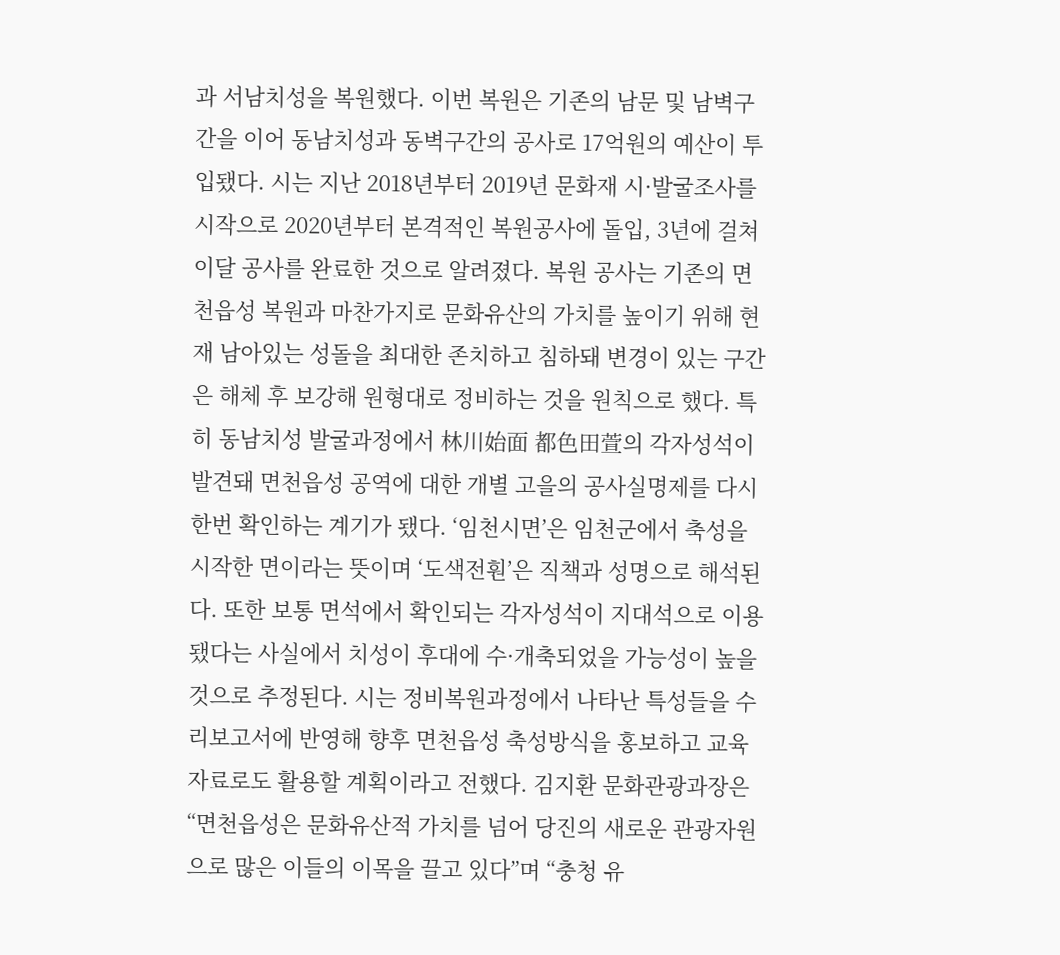과 서남치성을 복원했다. 이번 복원은 기존의 남문 및 남벽구간을 이어 동남치성과 동벽구간의 공사로 17억원의 예산이 투입됐다. 시는 지난 2018년부터 2019년 문화재 시·발굴조사를 시작으로 2020년부터 본격적인 복원공사에 돌입, 3년에 걸쳐 이달 공사를 완료한 것으로 알려졌다. 복원 공사는 기존의 면천읍성 복원과 마찬가지로 문화유산의 가치를 높이기 위해 현재 남아있는 성돌을 최대한 존치하고 침하돼 변경이 있는 구간은 해체 후 보강해 원형대로 정비하는 것을 원칙으로 했다. 특히 동남치성 발굴과정에서 林川始面 都色田萱의 각자성석이 발견돼 면천읍성 공역에 대한 개별 고을의 공사실명제를 다시 한번 확인하는 계기가 됐다. ‘임천시면’은 임천군에서 축성을 시작한 면이라는 뜻이며 ‘도색전훤’은 직책과 성명으로 해석된다. 또한 보통 면석에서 확인되는 각자성석이 지대석으로 이용됐다는 사실에서 치성이 후대에 수·개축되었을 가능성이 높을 것으로 추정된다. 시는 정비복원과정에서 나타난 특성들을 수리보고서에 반영해 향후 면천읍성 축성방식을 홍보하고 교육자료로도 활용할 계획이라고 전했다. 김지환 문화관광과장은 “면천읍성은 문화유산적 가치를 넘어 당진의 새로운 관광자원으로 많은 이들의 이목을 끌고 있다”며 “충청 유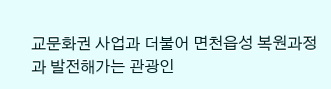교문화권 사업과 더불어 면천읍성 복원과정과 발전해가는 관광인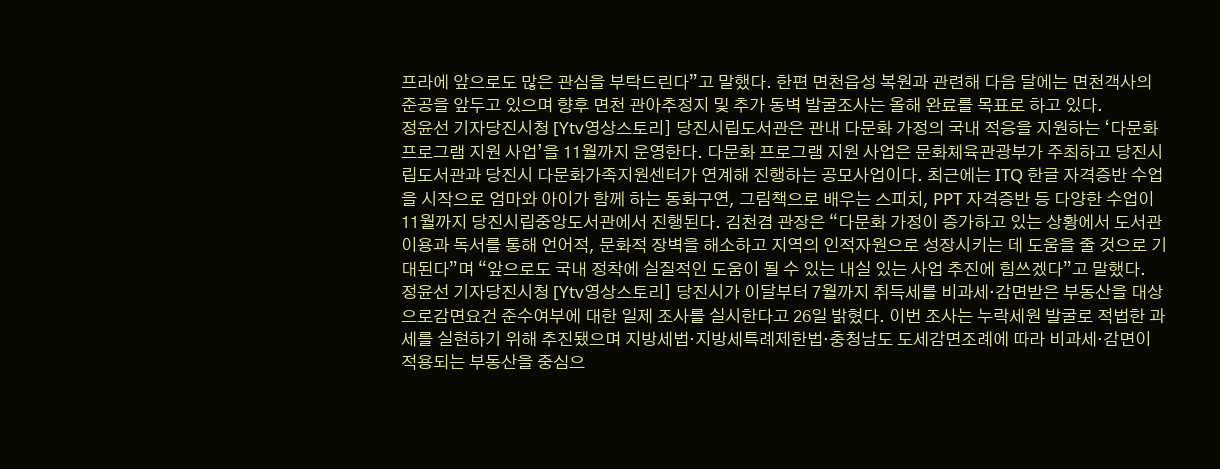프라에 앞으로도 많은 관심을 부탁드린다”고 말했다. 한편 면천읍성 복원과 관련해 다음 달에는 면천객사의 준공을 앞두고 있으며 향후 면천 관아추정지 및 추가 동벽 발굴조사는 올해 완료를 목표로 하고 있다.
정윤선 기자당진시청 [Ytv영상스토리] 당진시립도서관은 관내 다문화 가정의 국내 적응을 지원하는 ‘다문화 프로그램 지원 사업’을 11월까지 운영한다. 다문화 프로그램 지원 사업은 문화체육관광부가 주최하고 당진시립도서관과 당진시 다문화가족지원센터가 연계해 진행하는 공모사업이다. 최근에는 ITQ 한글 자격증반 수업을 시작으로 엄마와 아이가 함께 하는 동화구연, 그림책으로 배우는 스피치, PPT 자격증반 등 다양한 수업이 11월까지 당진시립중앙도서관에서 진행된다. 김천겸 관장은 “다문화 가정이 증가하고 있는 상황에서 도서관 이용과 독서를 통해 언어적, 문화적 장벽을 해소하고 지역의 인적자원으로 성장시키는 데 도움을 줄 것으로 기대된다”며 “앞으로도 국내 정착에 실질적인 도움이 될 수 있는 내실 있는 사업 추진에 힘쓰겠다”고 말했다.
정윤선 기자당진시청 [Ytv영상스토리] 당진시가 이달부터 7월까지 취득세를 비과세·감면받은 부동산을 대상으로감면요건 준수여부에 대한 일제 조사를 실시한다고 26일 밝혔다. 이번 조사는 누락세원 발굴로 적법한 과세를 실현하기 위해 추진됐으며 지방세법·지방세특례제한법·충청남도 도세감면조례에 따라 비과세·감면이 적용되는 부동산을 중심으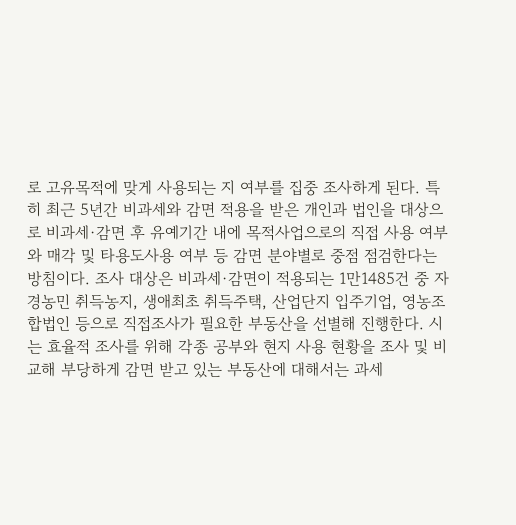로 고유목적에 맞게 사용되는 지 여부를 집중 조사하게 된다. 특히 최근 5년간 비과세와 감면 적용을 받은 개인과 법인을 대상으로 비과세·감면 후 유예기간 내에 목적사업으로의 직접 사용 여부와 매각 및 타용도사용 여부 등 감면 분야별로 중점 점검한다는 방침이다. 조사 대상은 비과세·감면이 적용되는 1만1485건 중 자경농민 취득농지, 생애최초 취득주택, 산업단지 입주기업, 영농조합법인 등으로 직접조사가 필요한 부동산을 선별해 진행한다. 시는 효율적 조사를 위해 각종 공부와 현지 사용 현황을 조사 및 비교해 부당하게 감면 받고 있는 부동산에 대해서는 과세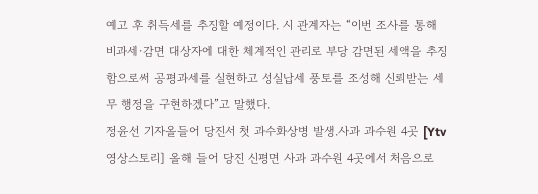예고 후 취득세를 추징할 예정이다. 시 관계자는 “이번 조사를 통해 비과세·감면 대상자에 대한 체계적인 관리로 부당 감면된 세액을 추징함으로써 공평과세를 실현하고 성실납세 풍토를 조성해 신뢰받는 세무 행정을 구현하겠다”고 말했다.
정윤선 기자올들어 당진서 첫 과수화상병 발생.사과 과수원 4곳 [Ytv영상스토리] 올해 들어 당진 신평면 사과 과수원 4곳에서 처음으로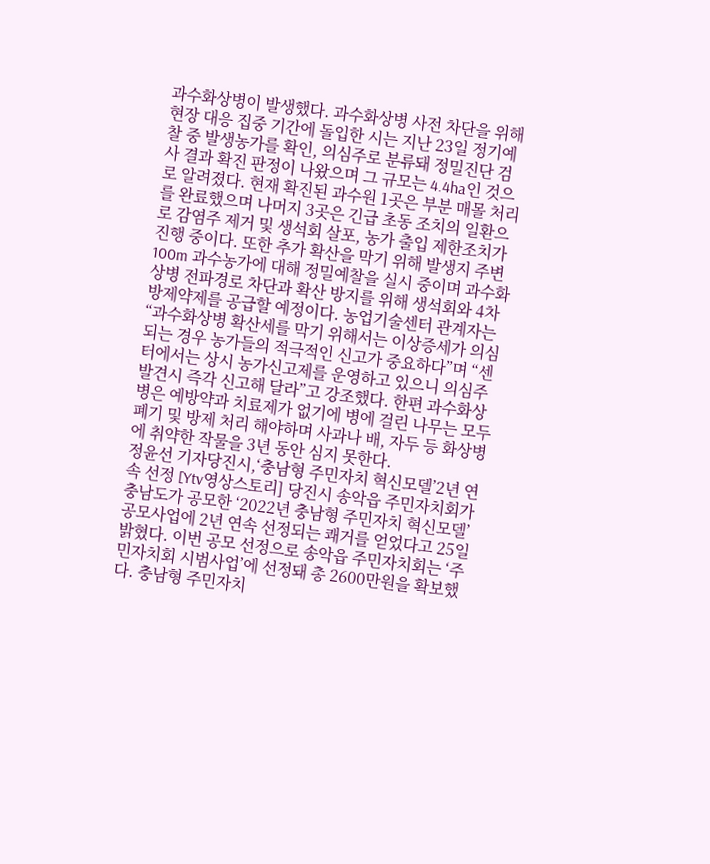과수화상병이 발생했다. 과수화상병 사전 차단을 위해 현장 대응 집중 기간에 돌입한 시는 지난 23일 정기예찰 중 발생농가를 확인, 의심주로 분류돼 정밀진단 검사 결과 확진 판정이 나왔으며 그 규모는 4.4ha인 것으로 알려졌다. 현재 확진된 과수원 1곳은 부분 매몰 처리를 완료했으며 나머지 3곳은 긴급 초동 조치의 일환으로 감염주 제거 및 생석회 살포, 농가 출입 제한조치가 진행 중이다. 또한 추가 확산을 막기 위해 발생지 주변 100m 과수농가에 대해 정밀예찰을 실시 중이며 과수화상병 전파경로 차단과 확산 방지를 위해 생석회와 4차 방제약제를 공급할 예정이다. 농업기술센터 관계자는 “과수화상병 확산세를 막기 위해서는 이상증세가 의심되는 경우 농가들의 적극적인 신고가 중요하다”며 “센터에서는 상시 농가신고제를 운영하고 있으니 의심주 발견시 즉각 신고해 달라”고 강조했다. 한편 과수화상병은 예방약과 치료제가 없기에 병에 걸린 나무는 모두 폐기 및 방제 처리 해야하며 사과나 배, 자두 등 화상병에 취약한 작물을 3년 동안 심지 못한다.
정윤선 기자당진시,‘충남형 주민자치 혁신모델’2년 연속 선정 [Ytv영상스토리] 당진시 송악읍 주민자치회가 충남도가 공모한 ‘2022년 충남형 주민자치 혁신모델’ 공모사업에 2년 연속 선정되는 쾌거를 얻었다고 25일 밝혔다. 이번 공모 선정으로 송악읍 주민자치회는 ‘주민자치회 시범사업’에 선정돼 총 2600만원을 확보했다. 충남형 주민자치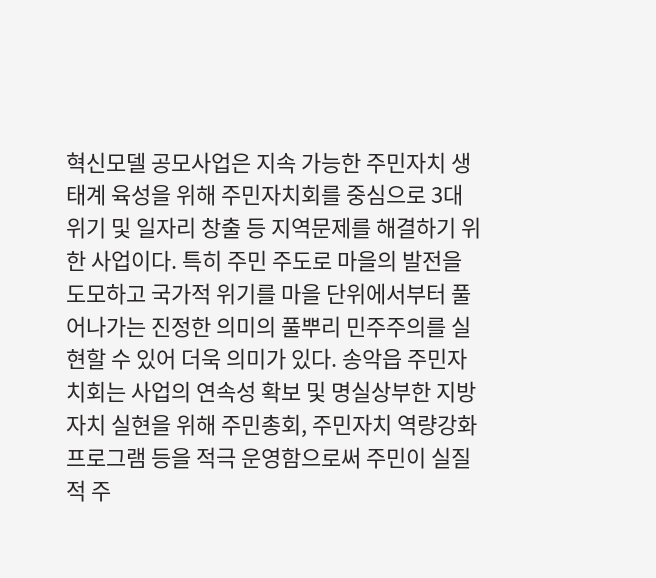혁신모델 공모사업은 지속 가능한 주민자치 생태계 육성을 위해 주민자치회를 중심으로 3대 위기 및 일자리 창출 등 지역문제를 해결하기 위한 사업이다. 특히 주민 주도로 마을의 발전을 도모하고 국가적 위기를 마을 단위에서부터 풀어나가는 진정한 의미의 풀뿌리 민주주의를 실현할 수 있어 더욱 의미가 있다. 송악읍 주민자치회는 사업의 연속성 확보 및 명실상부한 지방자치 실현을 위해 주민총회, 주민자치 역량강화 프로그램 등을 적극 운영함으로써 주민이 실질적 주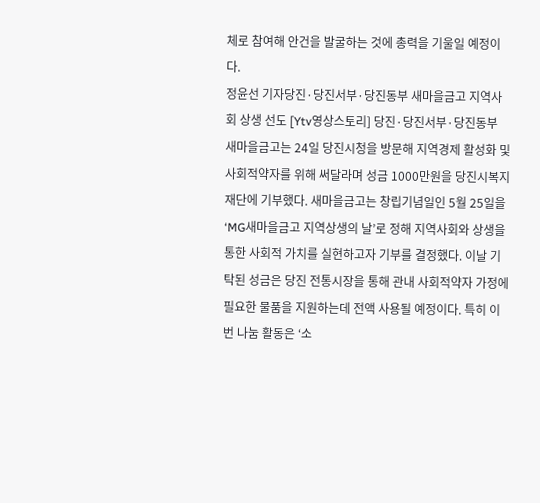체로 참여해 안건을 발굴하는 것에 총력을 기울일 예정이다.
정윤선 기자당진·당진서부·당진동부 새마을금고 지역사회 상생 선도 [Ytv영상스토리] 당진·당진서부·당진동부 새마을금고는 24일 당진시청을 방문해 지역경제 활성화 및 사회적약자를 위해 써달라며 성금 1000만원을 당진시복지재단에 기부했다. 새마을금고는 창립기념일인 5월 25일을 ‘MG새마을금고 지역상생의 날’로 정해 지역사회와 상생을 통한 사회적 가치를 실현하고자 기부를 결정했다. 이날 기탁된 성금은 당진 전통시장을 통해 관내 사회적약자 가정에 필요한 물품을 지원하는데 전액 사용될 예정이다. 특히 이번 나눔 활동은 ‘소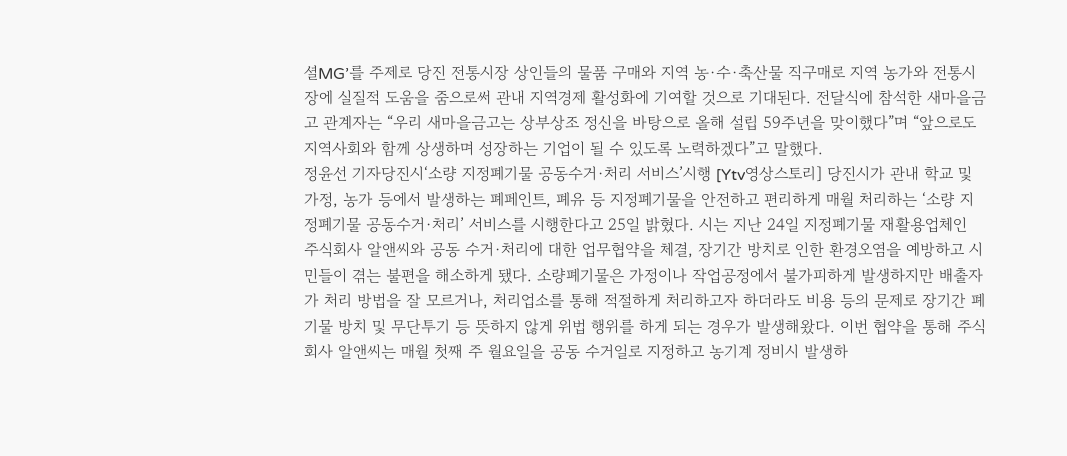셜MG’를 주제로 당진 전통시장 상인들의 물품 구매와 지역 농·수·축산물 직구매로 지역 농가와 전통시장에 실질적 도움을 줌으로써 관내 지역경제 활성화에 기여할 것으로 기대된다. 전달식에 참석한 새마을금고 관계자는 “우리 새마을금고는 상부상조 정신을 바탕으로 올해 설립 59주년을 맞이했다”며 “앞으로도 지역사회와 함께 상생하며 성장하는 기업이 될 수 있도록 노력하겠다”고 말했다.
정윤선 기자당진시‘소량 지정폐기물 공동수거·처리 서비스’시행 [Ytv영상스토리] 당진시가 관내 학교 및 가정, 농가 등에서 발생하는 폐페인트, 폐유 등 지정폐기물을 안전하고 편리하게 매월 처리하는 ‘소량 지정폐기물 공동수거·처리’ 서비스를 시행한다고 25일 밝혔다. 시는 지난 24일 지정폐기물 재활용업체인 주식회사 알앤씨와 공동 수거·처리에 대한 업무협약을 체결, 장기간 방치로 인한 환경오염을 예방하고 시민들이 겪는 불편을 해소하게 됐다. 소량폐기물은 가정이나 작업공정에서 불가피하게 발생하지만 배출자가 처리 방법을 잘 모르거나, 처리업소를 통해 적절하게 처리하고자 하더라도 비용 등의 문제로 장기간 폐기물 방치 및 무단투기 등 뜻하지 않게 위법 행위를 하게 되는 경우가 발생해왔다. 이번 협약을 통해 주식회사 알앤씨는 매월 첫째 주 월요일을 공동 수거일로 지정하고 농기계 정비시 발생하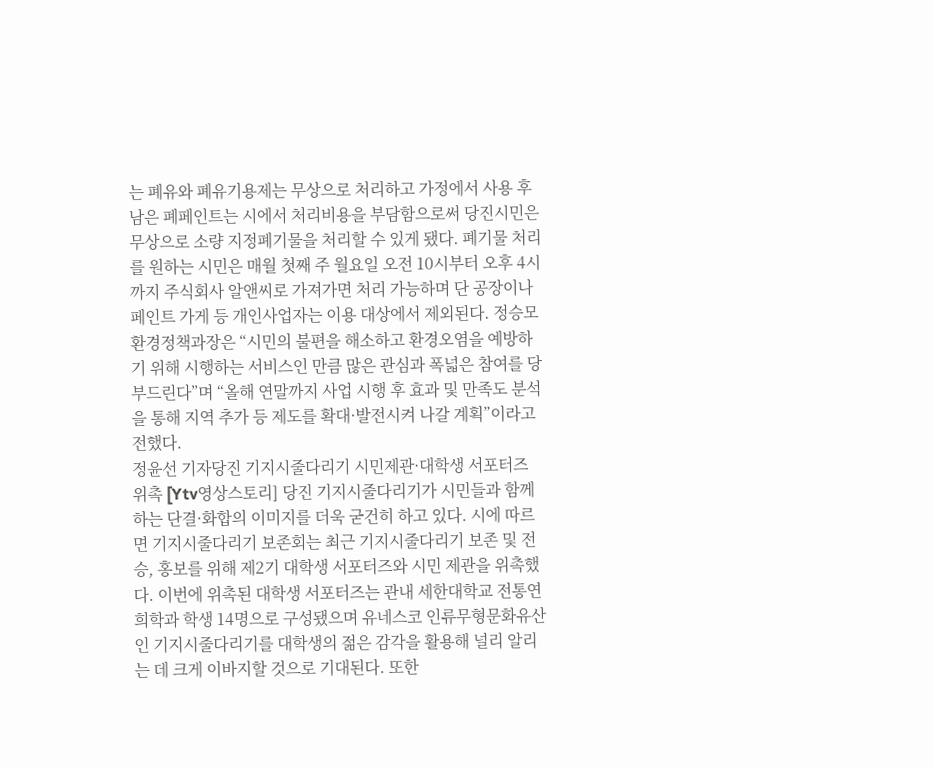는 폐유와 폐유기용제는 무상으로 처리하고 가정에서 사용 후 남은 폐페인트는 시에서 처리비용을 부담함으로써 당진시민은 무상으로 소량 지정폐기물을 처리할 수 있게 됐다. 폐기물 처리를 원하는 시민은 매월 첫째 주 월요일 오전 10시부터 오후 4시까지 주식회사 알앤씨로 가져가면 처리 가능하며 단 공장이나 페인트 가게 등 개인사업자는 이용 대상에서 제외된다. 정승모 환경정책과장은 “시민의 불편을 해소하고 환경오염을 예방하기 위해 시행하는 서비스인 만큼 많은 관심과 폭넓은 참여를 당부드린다”며 “올해 연말까지 사업 시행 후 효과 및 만족도 분석을 통해 지역 추가 등 제도를 확대·발전시켜 나갈 계획”이라고 전했다.
정윤선 기자당진 기지시줄다리기 시민제관·대학생 서포터즈 위촉 [Ytv영상스토리] 당진 기지시줄다리기가 시민들과 함께하는 단결·화합의 이미지를 더욱 굳건히 하고 있다. 시에 따르면 기지시줄다리기 보존회는 최근 기지시줄다리기 보존 및 전승, 홍보를 위해 제2기 대학생 서포터즈와 시민 제관을 위촉했다. 이번에 위촉된 대학생 서포터즈는 관내 세한대학교 전통연희학과 학생 14명으로 구성됐으며 유네스코 인류무형문화유산인 기지시줄다리기를 대학생의 젊은 감각을 활용해 널리 알리는 데 크게 이바지할 것으로 기대된다. 또한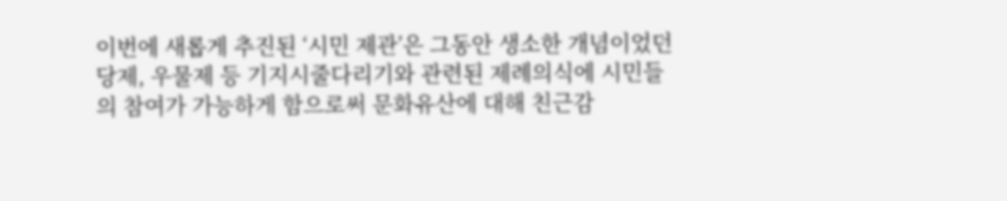이번에 새롭게 추진된 ‘시민 제관’은 그동안 생소한 개념이었던 당제, 우물제 등 기지시줄다리기와 관련된 제례의식에 시민들의 참여가 가능하게 함으로써 문화유산에 대해 친근감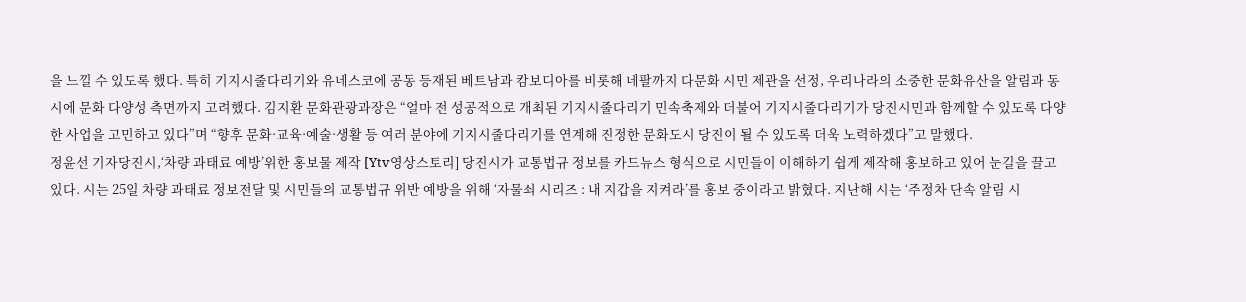을 느낄 수 있도록 했다. 특히 기지시줄다리기와 유네스코에 공동 등재된 베트남과 캄보디아를 비롯해 네팔까지 다문화 시민 제관을 선정, 우리나라의 소중한 문화유산을 알림과 동시에 문화 다양성 측면까지 고려했다. 김지환 문화관광과장은 “얼마 전 성공적으로 개최된 기지시줄다리기 민속축제와 더불어 기지시줄다리기가 당진시민과 함께할 수 있도록 다양한 사업을 고민하고 있다”며 “향후 문화·교육·예술·생활 등 여러 분야에 기지시줄다리기를 연계해 진정한 문화도시 당진이 될 수 있도록 더욱 노력하겠다”고 말했다.
정윤선 기자당진시,‘차량 과태료 예방’위한 홍보물 제작 [Ytv영상스토리] 당진시가 교통법규 정보를 카드뉴스 형식으로 시민들이 이해하기 쉽게 제작해 홍보하고 있어 눈길을 끌고 있다. 시는 25일 차량 과태료 정보전달 및 시민들의 교통법규 위반 예방을 위해 ‘자물쇠 시리즈 : 내 지갑을 지켜라’를 홍보 중이라고 밝혔다. 지난해 시는 ‘주정차 단속 알림 시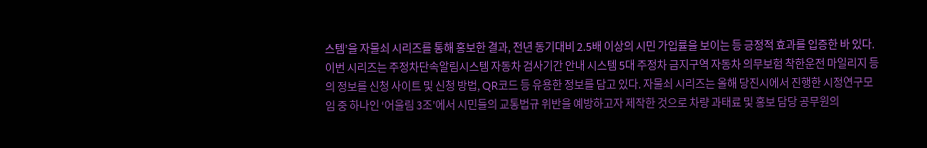스템’을 자물쇠 시리즈를 통해 홍보한 결과, 전년 동기대비 2.5배 이상의 시민 가입률을 보이는 등 긍정적 효과를 입증한 바 있다. 이번 시리즈는 주정차단속알림시스템 자동차 검사기간 안내 시스템 5대 주정차 금지구역 자동차 의무보험 착한운전 마일리지 등의 정보를 신청 사이트 및 신청 방법, QR코드 등 유용한 정보를 담고 있다. 자물쇠 시리즈는 올해 당진시에서 진행한 시정연구모임 중 하나인 ‘어울림 3조’에서 시민들의 교통법규 위반을 예방하고자 제작한 것으로 차량 과태료 및 홍보 담당 공무원의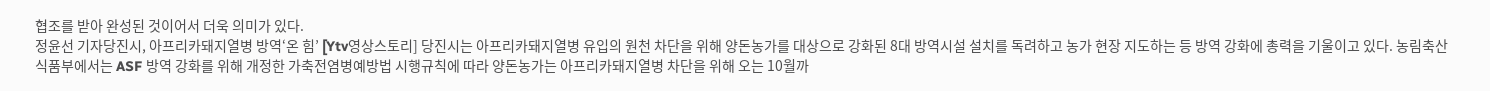협조를 받아 완성된 것이어서 더욱 의미가 있다.
정윤선 기자당진시, 아프리카돼지열병 방역‘온 힘’ [Ytv영상스토리] 당진시는 아프리카돼지열병 유입의 원천 차단을 위해 양돈농가를 대상으로 강화된 8대 방역시설 설치를 독려하고 농가 현장 지도하는 등 방역 강화에 총력을 기울이고 있다. 농림축산식품부에서는 ASF 방역 강화를 위해 개정한 가축전염병예방법 시행규칙에 따라 양돈농가는 아프리카돼지열병 차단을 위해 오는 10월까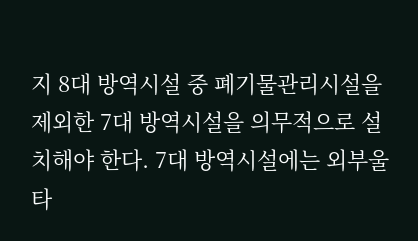지 8대 방역시설 중 폐기물관리시설을 제외한 7대 방역시설을 의무적으로 설치해야 한다. 7대 방역시설에는 외부울타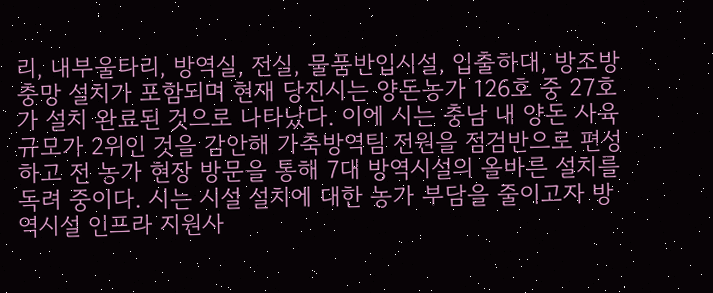리, 내부울타리, 방역실, 전실, 물품반입시설, 입출하대, 방조방충망 설치가 포함되며 현재 당진시는 양돈농가 126호 중 27호가 설치 완료된 것으로 나타났다. 이에 시는 충남 내 양돈 사육 규모가 2위인 것을 감안해 가축방역팀 전원을 점검반으로 편성하고 전 농가 현장 방문을 통해 7대 방역시설의 올바른 설치를 독려 중이다. 시는 시설 설치에 대한 농가 부담을 줄이고자 방역시설 인프라 지원사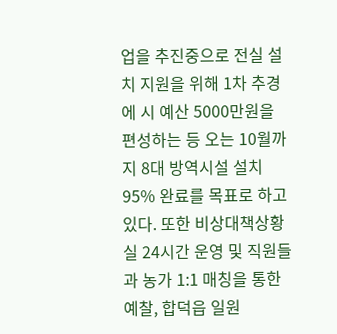업을 추진중으로 전실 설치 지원을 위해 1차 추경에 시 예산 5000만원을 편성하는 등 오는 10월까지 8대 방역시설 설치 95% 완료를 목표로 하고 있다. 또한 비상대책상황실 24시간 운영 및 직원들과 농가 1:1 매칭을 통한 예찰, 합덕읍 일원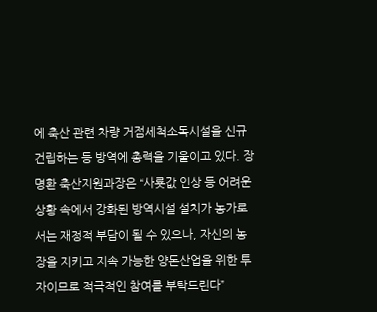에 축산 관련 차량 거점세척소독시설을 신규 건립하는 등 방역에 총력을 기울이고 있다. 장명환 축산지원과장은 “사룟값 인상 등 어려운 상황 속에서 강화된 방역시설 설치가 농가로서는 재정적 부담이 될 수 있으나, 자신의 농장을 지키고 지속 가능한 양돈산업을 위한 투자이므로 적극적인 참여를 부탁드린다”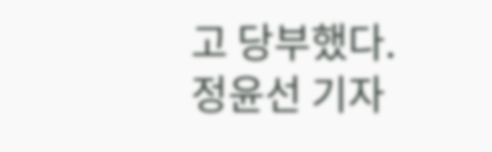고 당부했다.
정윤선 기자